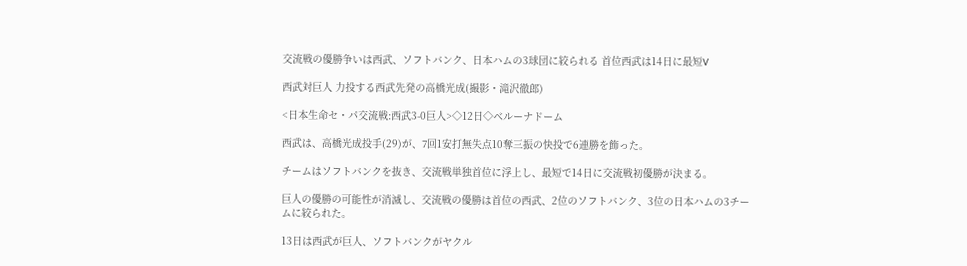交流戦の優勝争いは西武、ソフトバンク、日本ハムの3球団に絞られる 首位西武は14日に最短V

西武対巨人 力投する西武先発の高橋光成(撮影・滝沢徹郎)

<日本生命セ・パ交流戦:西武3-0巨人>◇12日◇ベルーナドーム

西武は、高橋光成投手(29)が、7回1安打無失点10奪三振の快投で6連勝を飾った。

チームはソフトバンクを抜き、交流戦単独首位に浮上し、最短で14日に交流戦初優勝が決まる。

巨人の優勝の可能性が消滅し、交流戦の優勝は首位の西武、2位のソフトバンク、3位の日本ハムの3チームに絞られた。

13日は西武が巨人、ソフトバンクがヤクル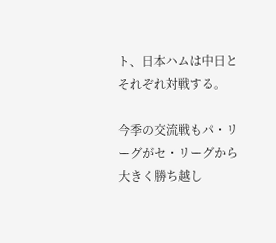ト、日本ハムは中日とそれぞれ対戦する。

今季の交流戦もパ・リーグがセ・リーグから大きく勝ち越し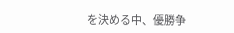を決める中、優勝争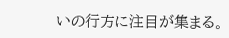いの行方に注目が集まる。